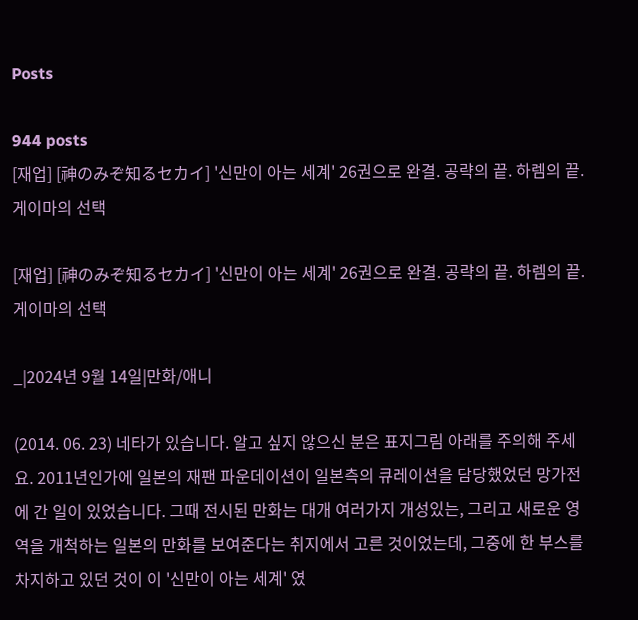Posts

944 posts
[재업] [神のみぞ知るセカイ] '신만이 아는 세계' 26권으로 완결. 공략의 끝. 하렘의 끝. 게이마의 선택

[재업] [神のみぞ知るセカイ] '신만이 아는 세계' 26권으로 완결. 공략의 끝. 하렘의 끝. 게이마의 선택

_|2024년 9월 14일|만화/애니

(2014. 06. 23) 네타가 있습니다. 알고 싶지 않으신 분은 표지그림 아래를 주의해 주세요. 2011년인가에 일본의 재팬 파운데이션이 일본측의 큐레이션을 담당했었던 망가전에 간 일이 있었습니다. 그때 전시된 만화는 대개 여러가지 개성있는, 그리고 새로운 영역을 개척하는 일본의 만화를 보여준다는 취지에서 고른 것이었는데, 그중에 한 부스를 차지하고 있던 것이 이 '신만이 아는 세계' 였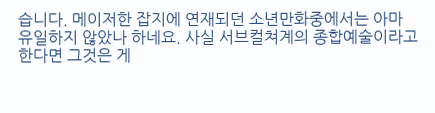습니다. 메이저한 잡지에 연재되던 소년만화중에서는 아마 유일하지 않았나 하네요. 사실 서브컬쳐계의 종합예술이라고 한다면 그것은 게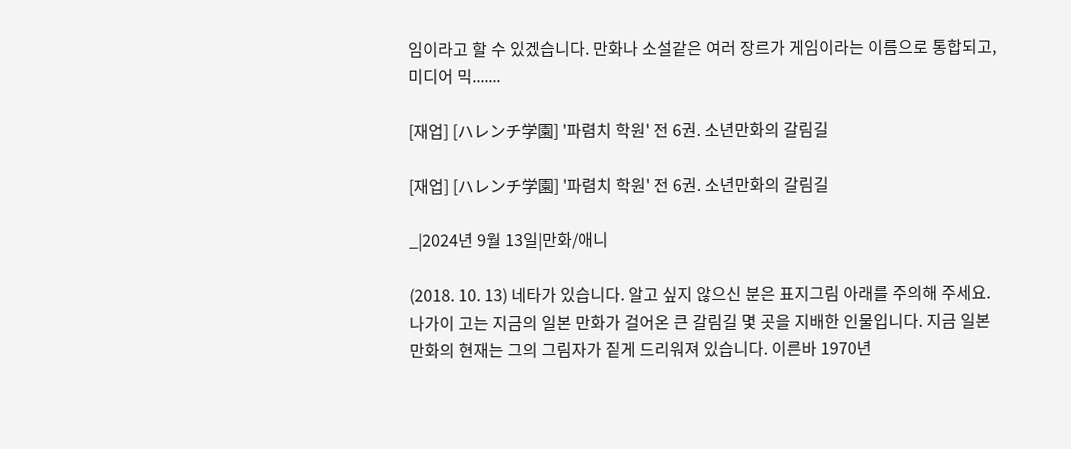임이라고 할 수 있겠습니다. 만화나 소설같은 여러 장르가 게임이라는 이름으로 통합되고, 미디어 믹.......

[재업] [ハレンチ学園] '파렴치 학원' 전 6권. 소년만화의 갈림길

[재업] [ハレンチ学園] '파렴치 학원' 전 6권. 소년만화의 갈림길

_|2024년 9월 13일|만화/애니

(2018. 10. 13) 네타가 있습니다. 알고 싶지 않으신 분은 표지그림 아래를 주의해 주세요. 나가이 고는 지금의 일본 만화가 걸어온 큰 갈림길 몇 곳을 지배한 인물입니다. 지금 일본만화의 현재는 그의 그림자가 짙게 드리워져 있습니다. 이른바 1970년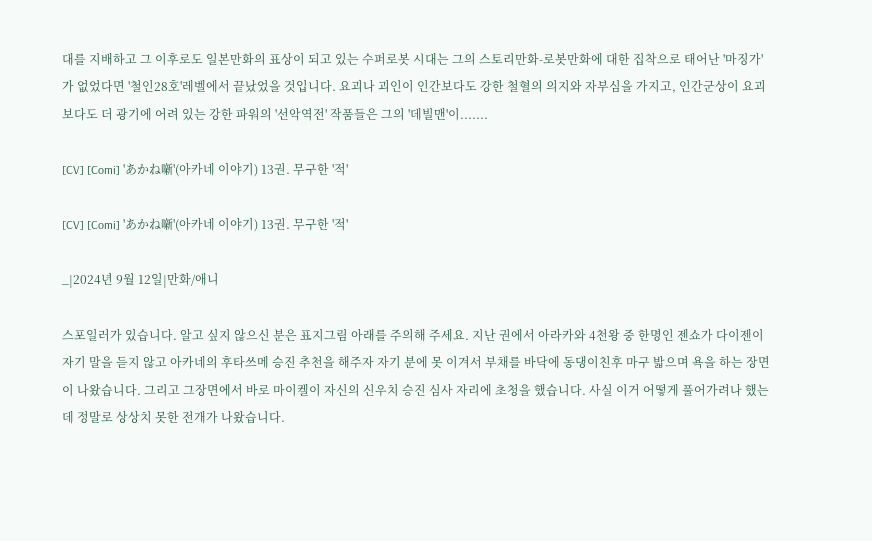대를 지배하고 그 이후로도 일본만화의 표상이 되고 있는 수퍼로봇 시대는 그의 스토리만화-로봇만화에 대한 집착으로 태어난 '마징가'가 없었다면 '철인28호'레벨에서 끝났었을 것입니다. 요괴나 괴인이 인간보다도 강한 철혈의 의지와 자부심을 가지고, 인간군상이 요괴보다도 더 광기에 어려 있는 강한 파워의 '선악역전' 작품들은 그의 '데빌맨'이.......

[CV] [Comi] 'あかね噺'(아카네 이야기) 13권. 무구한 '적'

[CV] [Comi] 'あかね噺'(아카네 이야기) 13권. 무구한 '적'

_|2024년 9월 12일|만화/애니

스포일러가 있습니다. 알고 싶지 않으신 분은 표지그림 아래를 주의해 주세요. 지난 권에서 아라카와 4천왕 중 한명인 젠쇼가 다이젠이 자기 말을 듣지 않고 아카네의 후타쓰메 승진 추천을 해주자 자기 분에 못 이겨서 부채를 바닥에 동댕이친후 마구 밟으며 욕을 하는 장면이 나왔습니다. 그리고 그장면에서 바로 마이켈이 자신의 신우치 승진 심사 자리에 초청을 했습니다. 사실 이거 어떻게 풀어가려나 했는데 정말로 상상치 못한 전개가 나왔습니다.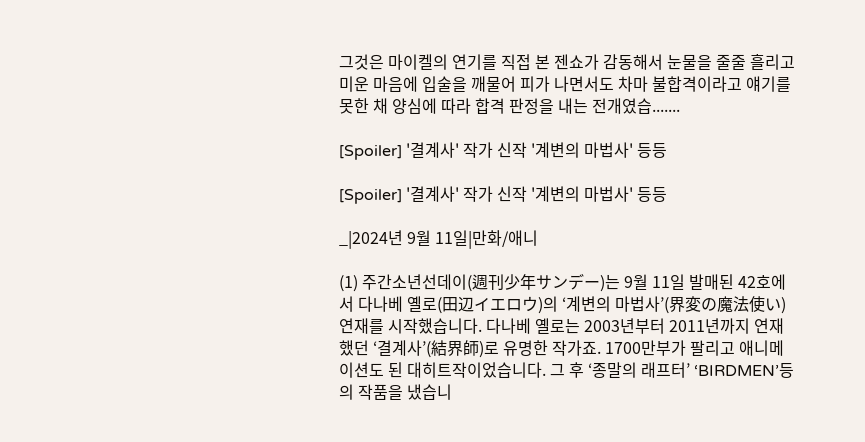그것은 마이켈의 연기를 직접 본 젠쇼가 감동해서 눈물을 줄줄 흘리고 미운 마음에 입술을 깨물어 피가 나면서도 차마 불합격이라고 얘기를 못한 채 양심에 따라 합격 판정을 내는 전개였습.......

[Spoiler] '결계사' 작가 신작 '계변의 마법사' 등등

[Spoiler] '결계사' 작가 신작 '계변의 마법사' 등등

_|2024년 9월 11일|만화/애니

(1) 주간소년선데이(週刊少年サンデー)는 9월 11일 발매된 42호에서 다나베 옐로(田辺イエロウ)의 ‘계변의 마법사’(界変の魔法使い) 연재를 시작했습니다. 다나베 옐로는 2003년부터 2011년까지 연재했던 ‘결계사’(結界師)로 유명한 작가죠. 1700만부가 팔리고 애니메이션도 된 대히트작이었습니다. 그 후 ‘종말의 래프터’ ‘BIRDMEN’등의 작품을 냈습니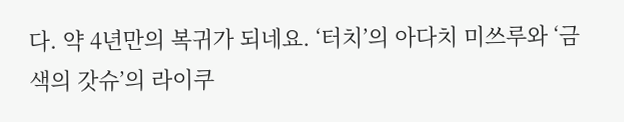다. 약 4년만의 복귀가 되네요. ‘터치’의 아다치 미쓰루와 ‘금색의 갓슈’의 라이쿠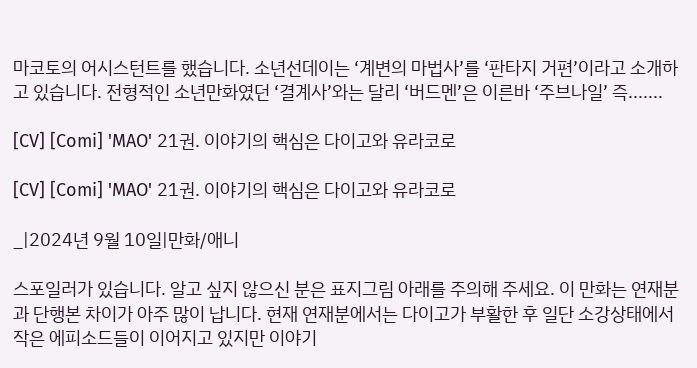마코토의 어시스턴트를 했습니다. 소년선데이는 ‘계변의 마법사’를 ‘판타지 거편’이라고 소개하고 있습니다. 전형적인 소년만화였던 ‘결계사’와는 달리 ‘버드멘’은 이른바 ‘주브나일’ 즉.......

[CV] [Comi] 'MAO' 21권. 이야기의 핵심은 다이고와 유라코로

[CV] [Comi] 'MAO' 21권. 이야기의 핵심은 다이고와 유라코로

_|2024년 9월 10일|만화/애니

스포일러가 있습니다. 알고 싶지 않으신 분은 표지그림 아래를 주의해 주세요. 이 만화는 연재분과 단행본 차이가 아주 많이 납니다. 현재 연재분에서는 다이고가 부활한 후 일단 소강상태에서 작은 에피소드들이 이어지고 있지만 이야기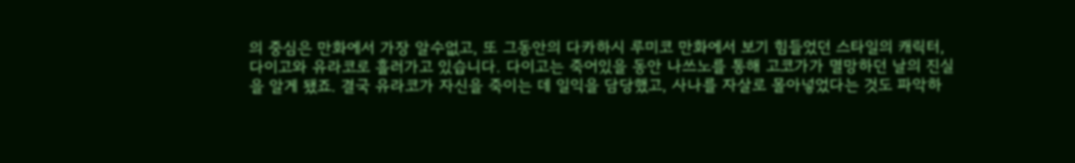의 중심은 만화에서 가장 알수없고, 또 그동안의 다카하시 루미코 만화에서 보기 힘들었던 스타일의 캐릭터, 다이고와 유라코로 흘러가고 있습니다. 다이고는 죽어있을 동안 나쓰노를 통해 고코가가 멸망하던 날의 진실을 알게 됐죠. 결국 유라코가 자신을 죽이는 데 일익을 담당했고, 사나를 자살로 몰아넣었다는 것도 파악하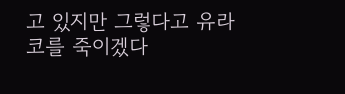고 있지만 그렇다고 유라코를 죽이겠다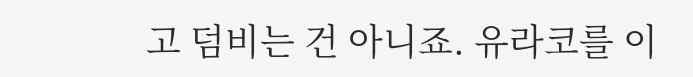고 덤비는 건 아니죠. 유라코를 이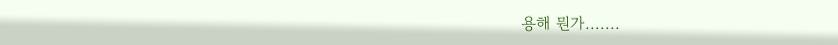용해 뭔가.......